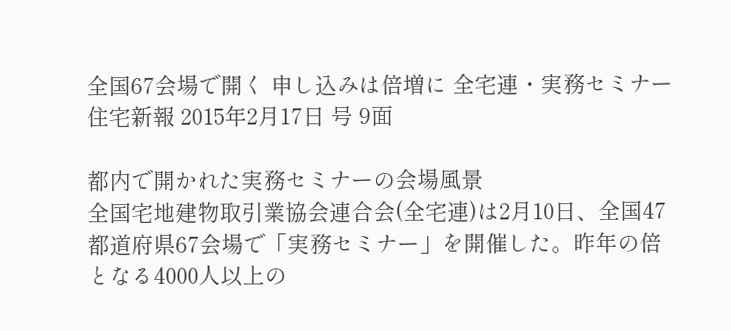全国67会場で開く 申し込みは倍増に 全宅連・実務セミナー
住宅新報 2015年2月17日 号 9面

都内で開かれた実務セミナーの会場風景
全国宅地建物取引業協会連合会(全宅連)は2月10日、全国47都道府県67会場で「実務セミナー」を開催した。昨年の倍となる4000人以上の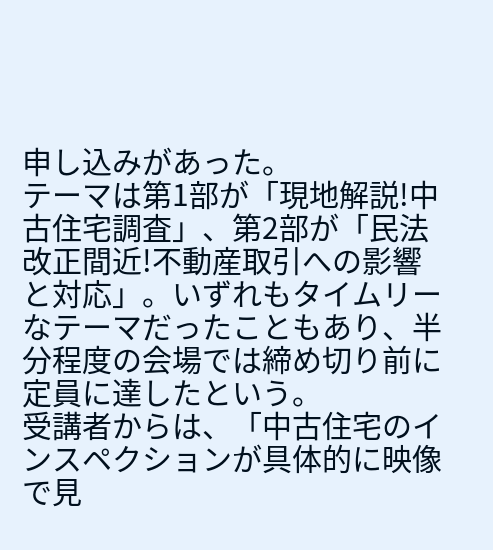申し込みがあった。
テーマは第1部が「現地解説!中古住宅調査」、第2部が「民法改正間近!不動産取引への影響と対応」。いずれもタイムリーなテーマだったこともあり、半分程度の会場では締め切り前に定員に達したという。
受講者からは、「中古住宅のインスペクションが具体的に映像で見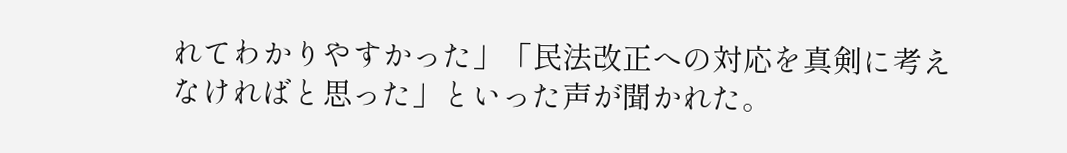れてわかりやすかった」「民法改正への対応を真剣に考えなければと思った」といった声が聞かれた。